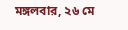মঙ্গলবার, ২৬ মে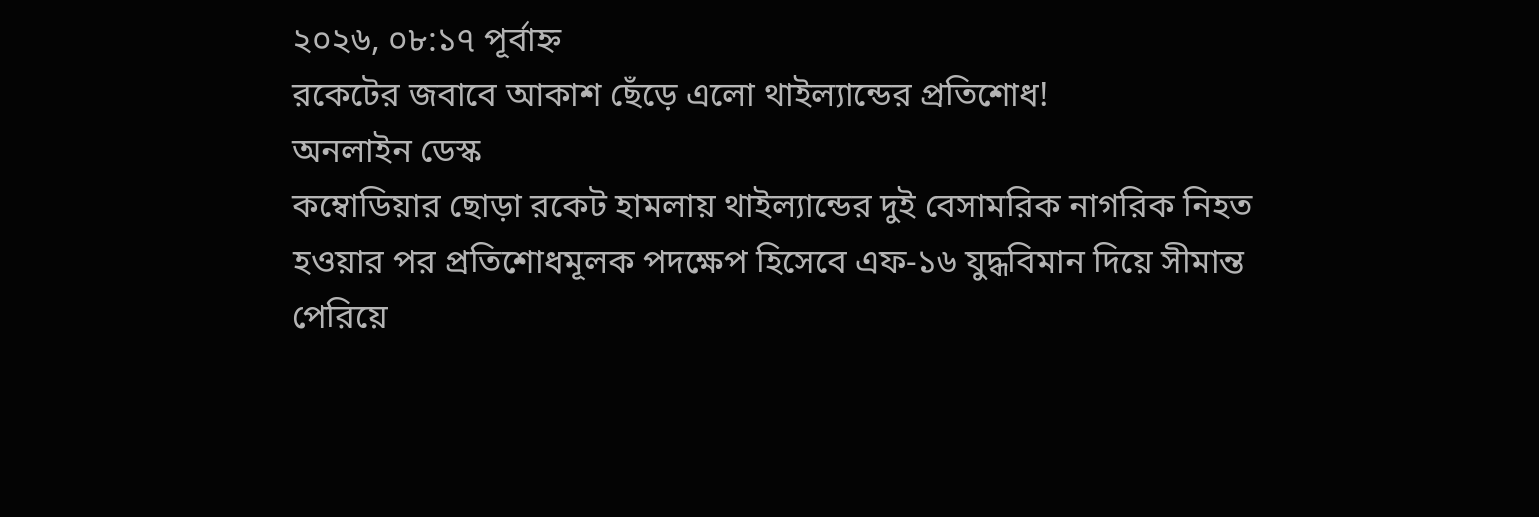২০২৬, ০৮:১৭ পূর্বাহ্ন
রকেটের জবাবে আকাশ ছেঁড়ে এলো থাইল্যান্ডের প্রতিশোধ!
অনলাইন ডেস্ক
কম্বোডিয়ার ছোড়া রকেট হামলায় থাইল্যান্ডের দুই বেসামরিক নাগরিক নিহত হওয়ার পর প্রতিশোধমূলক পদক্ষেপ হিসেবে এফ-১৬ যুদ্ধবিমান দিয়ে সীমান্ত পেরিয়ে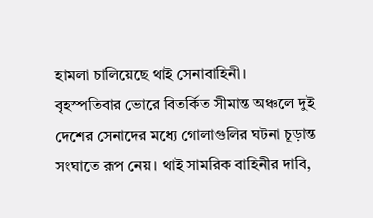হামলা চালিয়েছে থাই সেনাবাহিনী।
বৃহস্পতিবার ভোরে বিতর্কিত সীমান্ত অঞ্চলে দুই দেশের সেনাদের মধ্যে গোলাগুলির ঘটনা চূড়ান্ত সংঘাতে রূপ নেয়। থাই সামরিক বাহিনীর দাবি,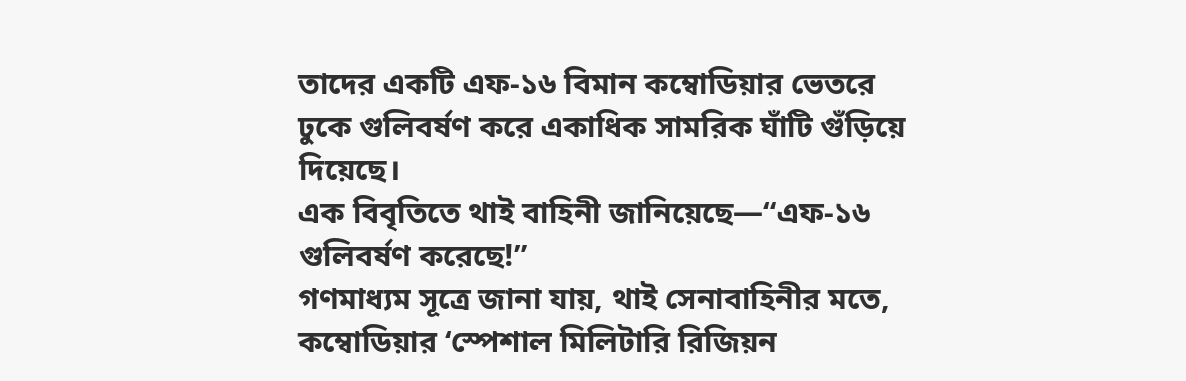তাদের একটি এফ-১৬ বিমান কম্বোডিয়ার ভেতরে ঢুকে গুলিবর্ষণ করে একাধিক সামরিক ঘাঁটি গুঁড়িয়ে দিয়েছে।
এক বিবৃতিতে থাই বাহিনী জানিয়েছে—“এফ-১৬ গুলিবর্ষণ করেছে!”
গণমাধ্যম সূত্রে জানা যায়, থাই সেনাবাহিনীর মতে, কম্বোডিয়ার ‘স্পেশাল মিলিটারি রিজিয়ন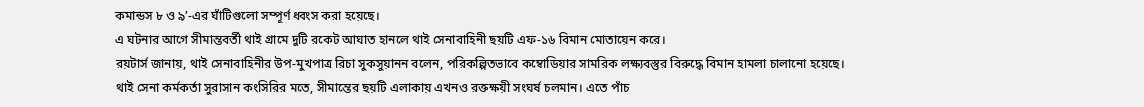কমান্ডস ৮ ও ৯’-এর ঘাঁটিগুলো সম্পূর্ণ ধ্বংস করা হয়েছে।
এ ঘটনার আগে সীমান্তবর্তী থাই গ্রামে দুটি রকেট আঘাত হানলে থাই সেনাবাহিনী ছয়টি এফ-১৬ বিমান মোতায়েন করে।
রয়টার্স জানায়, থাই সেনাবাহিনীর উপ-মুখপাত্র রিচা সুকসুয়ানন বলেন, পরিকল্পিতভাবে কম্বোডিয়ার সামরিক লক্ষ্যবস্তুর বিরুদ্ধে বিমান হামলা চালানো হয়েছে।
থাই সেনা কর্মকর্তা সুরাসান কংসিরির মতে, সীমান্তের ছয়টি এলাকায় এখনও রক্তক্ষয়ী সংঘর্ষ চলমান। এতে পাঁচ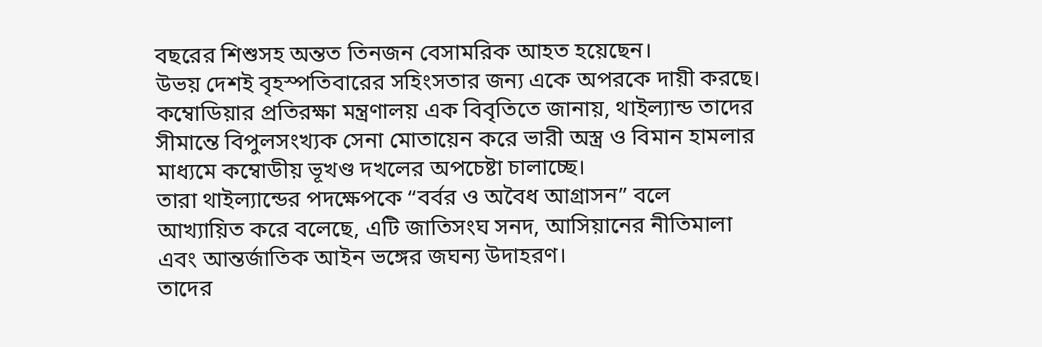বছরের শিশুসহ অন্তত তিনজন বেসামরিক আহত হয়েছেন।
উভয় দেশই বৃহস্পতিবারের সহিংসতার জন্য একে অপরকে দায়ী করছে।
কম্বোডিয়ার প্রতিরক্ষা মন্ত্রণালয় এক বিবৃতিতে জানায়, থাইল্যান্ড তাদের সীমান্তে বিপুলসংখ্যক সেনা মোতায়েন করে ভারী অস্ত্র ও বিমান হামলার মাধ্যমে কম্বোডীয় ভূখণ্ড দখলের অপচেষ্টা চালাচ্ছে।
তারা থাইল্যান্ডের পদক্ষেপকে “বর্বর ও অবৈধ আগ্রাসন” বলে আখ্যায়িত করে বলেছে, এটি জাতিসংঘ সনদ, আসিয়ানের নীতিমালা এবং আন্তর্জাতিক আইন ভঙ্গের জঘন্য উদাহরণ।
তাদের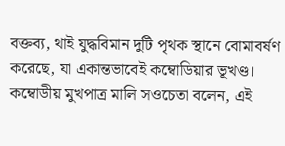বক্তব্য, থাই যুদ্ধবিমান দুটি পৃথক স্থানে বোমাবর্ষণ করেছে, যা একান্তভাবেই কম্বোডিয়ার ভূখণ্ড।
কম্বোডীয় মুখপাত্র মালি সওচেতা বলেন, এই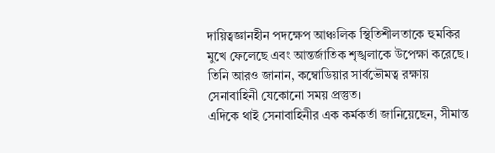দায়িত্বজ্ঞানহীন পদক্ষেপ আঞ্চলিক স্থিতিশীলতাকে হুমকির মুখে ফেলেছে এবং আন্তর্জাতিক শৃঙ্খলাকে উপেক্ষা করেছে।
তিনি আরও জানান, কম্বোডিয়ার সার্বভৌমত্ব রক্ষায় সেনাবাহিনী যেকোনো সময় প্রস্তুত।
এদিকে থাই সেনাবাহিনীর এক কর্মকর্তা জানিয়েছেন, সীমান্ত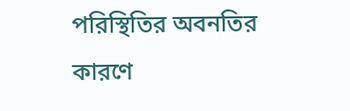পরিস্থিতির অবনতির কারণে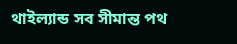থাইল্যান্ড সব সীমান্ত পথ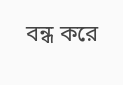বন্ধ করে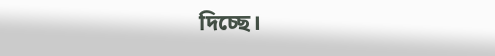দিচ্ছে।